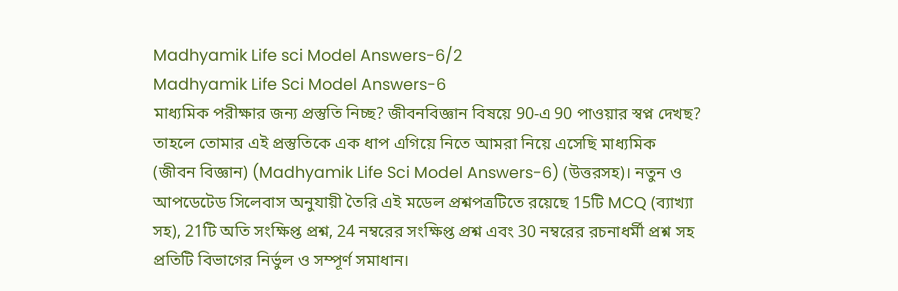Madhyamik Life sci Model Answers-6/2
Madhyamik Life Sci Model Answers-6
মাধ্যমিক পরীক্ষার জন্য প্রস্তুতি নিচ্ছ? জীবনবিজ্ঞান বিষয়ে 90-এ 90 পাওয়ার স্বপ্ন দেখছ? তাহলে তোমার এই প্রস্তুতিকে এক ধাপ এগিয়ে নিতে আমরা নিয়ে এসেছি মাধ্যমিক (জীবন বিজ্ঞান) (Madhyamik Life Sci Model Answers-6) (উত্তরসহ)। নতুন ও আপডেটেড সিলেবাস অনুযায়ী তৈরি এই মডেল প্রশ্নপত্রটিতে রয়েছে 15টি MCQ (ব্যাখ্যা সহ), 21টি অতি সংক্ষিপ্ত প্রশ্ন, 24 নম্বরের সংক্ষিপ্ত প্রশ্ন এবং 30 নম্বরের রচনাধর্মী প্রশ্ন সহ প্রতিটি বিভাগের নির্ভুল ও সম্পূর্ণ সমাধান।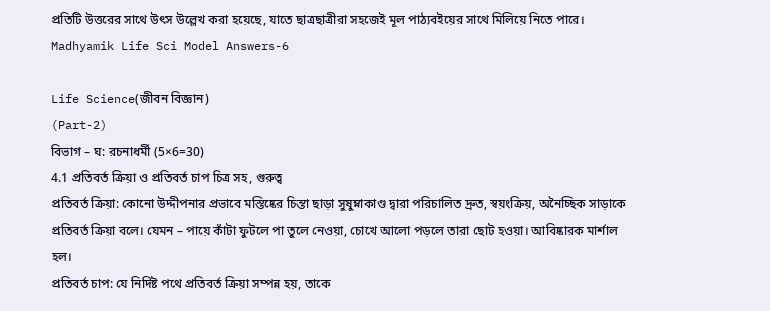প্রতিটি উত্তরের সাথে উৎস উল্লেখ করা হয়েছে, যাতে ছাত্রছাত্রীরা সহজেই মূল পাঠ্যবইয়ের সাথে মিলিয়ে নিতে পারে।
Madhyamik Life Sci Model Answers-6

Life Science(জীবন বিজ্ঞান)
(Part-2)
বিভাগ – ঘ: রচনাধর্মী (5×6=30)
4.1 প্রতিবর্ত ক্রিয়া ও প্রতিবর্ত চাপ চিত্র সহ, গুরুত্ব
প্রতিবর্ত ক্রিয়া: কোনো উদ্দীপনার প্রভাবে মস্তিষ্কের চিন্তা ছাড়া সুষুম্নাকাণ্ড দ্বারা পরিচালিত দ্রুত, স্বয়ংক্রিয়, অনৈচ্ছিক সাড়াকে প্রতিবর্ত ক্রিয়া বলে। যেমন – পায়ে কাঁটা ফুটলে পা তুলে নেওয়া, চোখে আলো পড়লে তারা ছোট হওয়া। আবিষ্কারক মার্শাল হল।
প্রতিবর্ত চাপ: যে নির্দিষ্ট পথে প্রতিবর্ত ক্রিয়া সম্পন্ন হয়, তাকে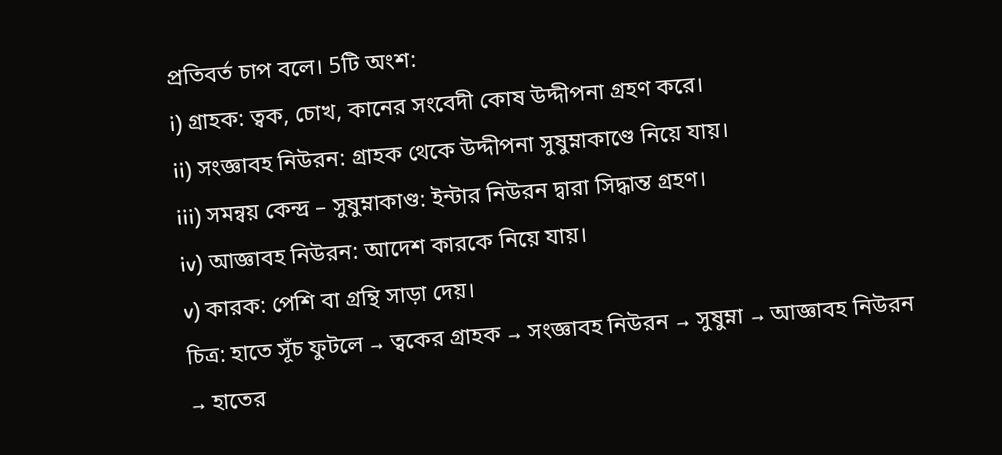প্রতিবর্ত চাপ বলে। 5টি অংশ:
i) গ্রাহক: ত্বক, চোখ, কানের সংবেদী কোষ উদ্দীপনা গ্রহণ করে।
ii) সংজ্ঞাবহ নিউরন: গ্রাহক থেকে উদ্দীপনা সুষুম্নাকাণ্ডে নিয়ে যায়।
iii) সমন্বয় কেন্দ্র – সুষুম্নাকাণ্ড: ইন্টার নিউরন দ্বারা সিদ্ধান্ত গ্রহণ।
iv) আজ্ঞাবহ নিউরন: আদেশ কারকে নিয়ে যায়।
v) কারক: পেশি বা গ্রন্থি সাড়া দেয়।
চিত্র: হাতে সূঁচ ফুটলে → ত্বকের গ্রাহক → সংজ্ঞাবহ নিউরন → সুষুম্না → আজ্ঞাবহ নিউরন → হাতের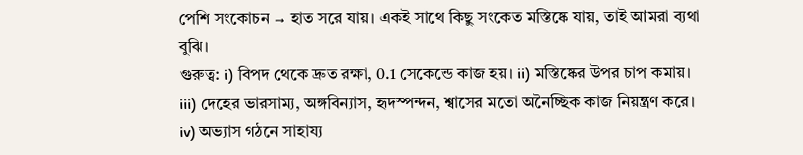পেশি সংকোচন → হাত সরে যায়। একই সাথে কিছু সংকেত মস্তিষ্কে যায়, তাই আমরা ব্যথা বুঝি।
গুরুত্ব: i) বিপদ থেকে দ্রুত রক্ষা, 0.1 সেকেন্ডে কাজ হয়। ii) মস্তিষ্কের উপর চাপ কমায়। iii) দেহের ভারসাম্য, অঙ্গবিন্যাস, হৃদস্পন্দন, শ্বাসের মতো অনৈচ্ছিক কাজ নিয়ন্ত্রণ করে। iv) অভ্যাস গঠনে সাহায্য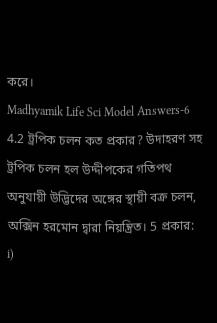করে।
Madhyamik Life Sci Model Answers-6
4.2 ট্রপিক চলন কত প্রকার? উদাহরণ সহ
ট্রপিক চলন হল উদ্দীপকের গতিপথ অনুযায়ী উদ্ভিদের অঙ্গের স্থায়ী বক্র চলন, অক্সিন হরমোন দ্বারা নিয়ন্ত্রিত। 5 প্রকার:
i)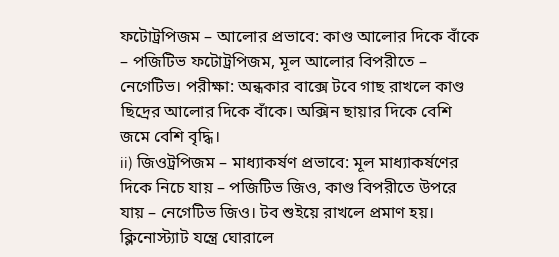ফটোট্রপিজম – আলোর প্রভাবে: কাণ্ড আলোর দিকে বাঁকে – পজিটিভ ফটোট্রপিজম, মূল আলোর বিপরীতে – নেগেটিভ। পরীক্ষা: অন্ধকার বাক্সে টবে গাছ রাখলে কাণ্ড ছিদ্রের আলোর দিকে বাঁকে। অক্সিন ছায়ার দিকে বেশি জমে বেশি বৃদ্ধি।
ii) জিওট্রপিজম – মাধ্যাকর্ষণ প্রভাবে: মূল মাধ্যাকর্ষণের দিকে নিচে যায় – পজিটিভ জিও, কাণ্ড বিপরীতে উপরে যায় – নেগেটিভ জিও। টব শুইয়ে রাখলে প্রমাণ হয়। ক্লিনোস্ট্যাট যন্ত্রে ঘোরালে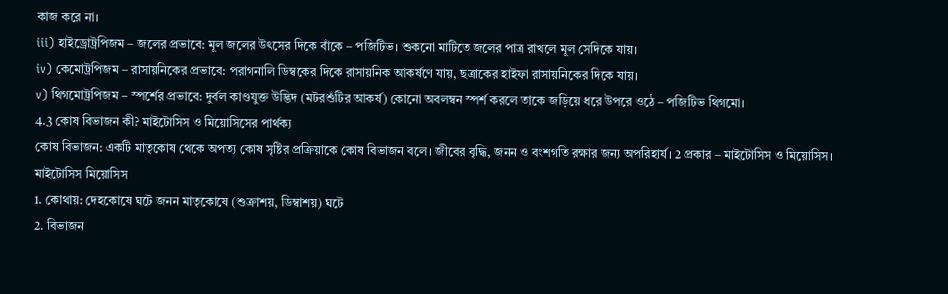কাজ করে না।
iii) হাইড্রোট্রপিজম – জলের প্রভাবে: মূল জলের উৎসের দিকে বাঁকে – পজিটিভ। শুকনো মাটিতে জলের পাত্র রাখলে মূল সেদিকে যায়।
iv) কেমোট্রপিজম – রাসায়নিকের প্রভাবে: পরাগনালি ডিম্বকের দিকে রাসায়নিক আকর্ষণে যায়, ছত্রাকের হাইফা রাসায়নিকের দিকে যায়।
v) থিগমোট্রপিজম – স্পর্শের প্রভাবে: দুর্বল কাণ্ডযুক্ত উদ্ভিদ (মটরশুঁটির আকর্ষ) কোনো অবলম্বন স্পর্শ করলে তাকে জড়িয়ে ধরে উপরে ওঠে – পজিটিভ থিগমো।
4.3 কোষ বিভাজন কী? মাইটোসিস ও মিয়োসিসের পার্থক্য
কোষ বিভাজন: একটি মাতৃকোষ থেকে অপত্য কোষ সৃষ্টির প্রক্রিয়াকে কোষ বিভাজন বলে। জীবের বৃদ্ধি, জনন ও বংশগতি রক্ষার জন্য অপরিহার্য। 2 প্রকার – মাইটোসিস ও মিয়োসিস।
মাইটোসিস মিয়োসিস
1. কোথায়: দেহকোষে ঘটে জনন মাতৃকোষে (শুক্রাশয়, ডিম্বাশয়) ঘটে
2. বিভাজন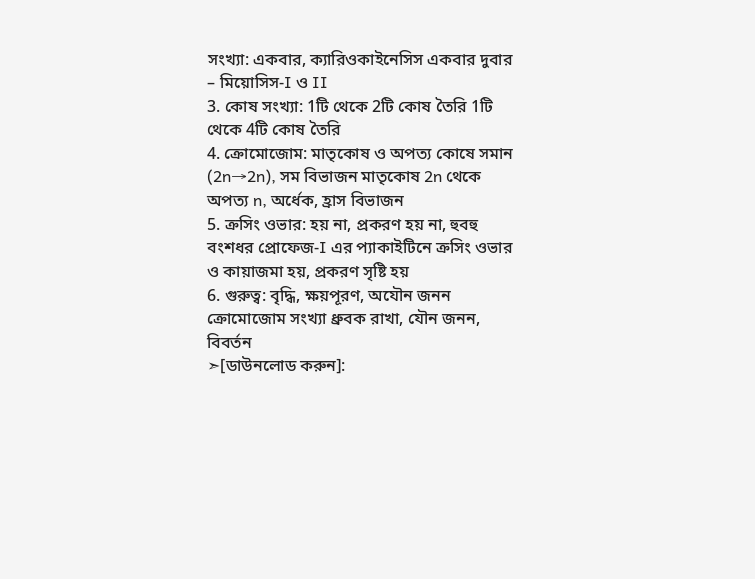সংখ্যা: একবার, ক্যারিওকাইনেসিস একবার দুবার – মিয়োসিস-I ও II
3. কোষ সংখ্যা: 1টি থেকে 2টি কোষ তৈরি 1টি থেকে 4টি কোষ তৈরি
4. ক্রোমোজোম: মাতৃকোষ ও অপত্য কোষে সমান (2n→2n), সম বিভাজন মাতৃকোষ 2n থেকে অপত্য n, অর্ধেক, হ্রাস বিভাজন
5. ক্রসিং ওভার: হয় না, প্রকরণ হয় না, হুবহু বংশধর প্রোফেজ-I এর প্যাকাইটিনে ক্রসিং ওভার ও কায়াজমা হয়, প্রকরণ সৃষ্টি হয়
6. গুরুত্ব: বৃদ্ধি, ক্ষয়পূরণ, অযৌন জনন ক্রোমোজোম সংখ্যা ধ্রুবক রাখা, যৌন জনন, বিবর্তন
➣[ডাউনলোড করুন]: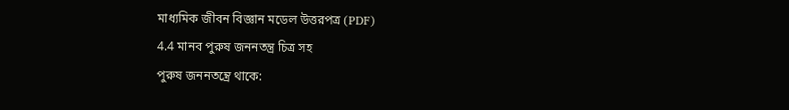মাধ্যমিক জীবন বিজ্ঞান মডেল উত্তরপত্র (PDF)
4.4 মানব পুরুষ জননতন্ত্র চিত্র সহ
পুরুষ জননতন্ত্রে থাকে: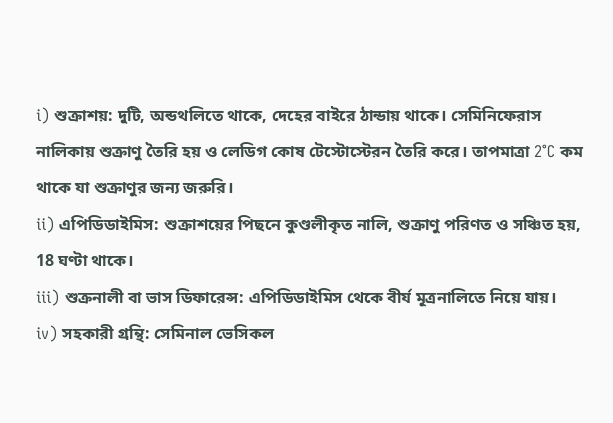i) শুক্রাশয়: দুটি, অন্ডথলিতে থাকে, দেহের বাইরে ঠান্ডায় থাকে। সেমিনিফেরাস নালিকায় শুক্রাণু তৈরি হয় ও লেডিগ কোষ টেস্টোস্টেরন তৈরি করে। তাপমাত্রা 2°C কম থাকে যা শুক্রাণুর জন্য জরুরি।
ii) এপিডিডাইমিস: শুক্রাশয়ের পিছনে কুণ্ডলীকৃত নালি, শুক্রাণু পরিণত ও সঞ্চিত হয়, 18 ঘণ্টা থাকে।
iii) শুক্রনালী বা ভাস ডিফারেন্স: এপিডিডাইমিস থেকে বীর্য মূত্রনালিতে নিয়ে যায়।
iv) সহকারী গ্রন্থি: সেমিনাল ভেসিকল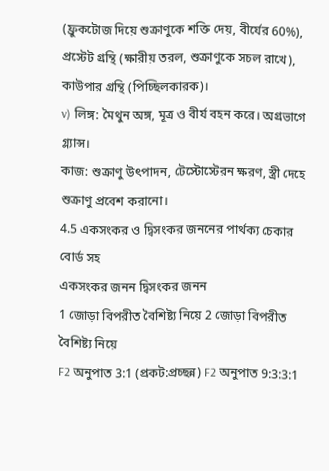(ফ্রুকটোজ দিয়ে শুক্রাণুকে শক্তি দেয়, বীর্যের 60%), প্রস্টেট গ্রন্থি (ক্ষারীয় তরল, শুক্রাণুকে সচল রাখে), কাউপার গ্রন্থি (পিচ্ছিলকারক)।
v) লিঙ্গ: মৈথুন অঙ্গ, মূত্র ও বীর্য বহন করে। অগ্রভাগে গ্ল্যান্স।
কাজ: শুক্রাণু উৎপাদন, টেস্টোস্টেরন ক্ষরণ, স্ত্রী দেহে শুক্রাণু প্রবেশ করানো।
4.5 একসংকর ও দ্বিসংকর জননের পার্থক্য চেকার বোর্ড সহ
একসংকর জনন দ্বিসংকর জনন
1 জোড়া বিপরীত বৈশিষ্ট্য নিয়ে 2 জোড়া বিপরীত বৈশিষ্ট্য নিয়ে
F2 অনুপাত 3:1 (প্রকট:প্রচ্ছন্ন) F2 অনুপাত 9:3:3:1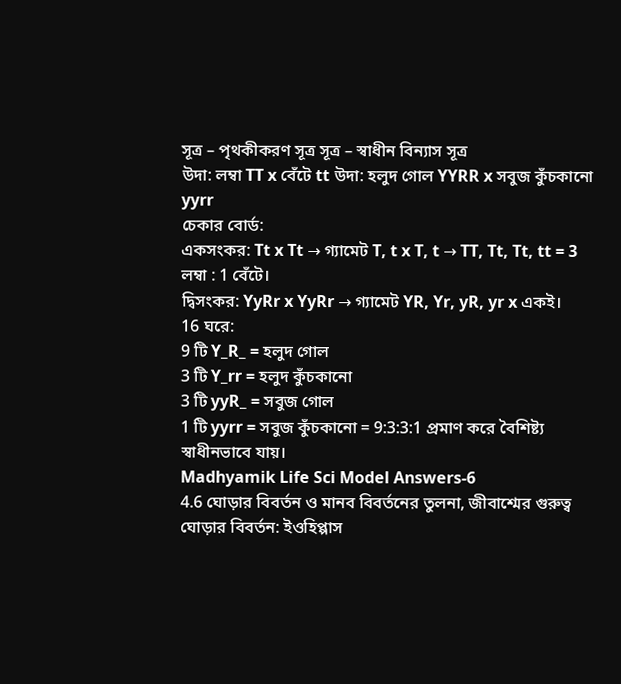সূত্র – পৃথকীকরণ সূত্র সূত্র – স্বাধীন বিন্যাস সূত্র
উদা: লম্বা TT x বেঁটে tt উদা: হলুদ গোল YYRR x সবুজ কুঁচকানো yyrr
চেকার বোর্ড:
একসংকর: Tt x Tt → গ্যামেট T, t x T, t → TT, Tt, Tt, tt = 3 লম্বা : 1 বেঁটে।
দ্বিসংকর: YyRr x YyRr → গ্যামেট YR, Yr, yR, yr x একই।
16 ঘরে:
9 টি Y_R_ = হলুদ গোল
3 টি Y_rr = হলুদ কুঁচকানো
3 টি yyR_ = সবুজ গোল
1 টি yyrr = সবুজ কুঁচকানো = 9:3:3:1 প্রমাণ করে বৈশিষ্ট্য স্বাধীনভাবে যায়।
Madhyamik Life Sci Model Answers-6
4.6 ঘোড়ার বিবর্তন ও মানব বিবর্তনের তুলনা, জীবাশ্মের গুরুত্ব
ঘোড়ার বিবর্তন: ইওহিপ্পাস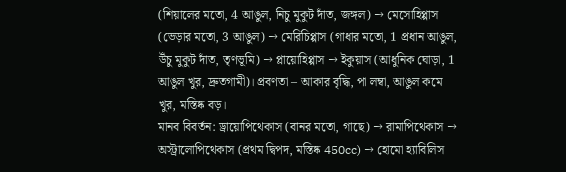(শিয়ালের মতো, 4 আঙুল, নিচু মুকুট দাঁত, জঙ্গল) → মেসোহিপ্পাস (ভেড়ার মতো, 3 আঙুল) → মেরিচিপ্পাস (গাধার মতো, 1 প্রধান আঙুল, উঁচু মুকুট দাঁত, তৃণভূমি) → প্লায়োহিপ্পাস → ইকুয়াস (আধুনিক ঘোড়া, 1 আঙুল খুর, দ্রুতগামী)। প্রবণতা – আকার বৃদ্ধি, পা লম্বা, আঙুল কমে খুর, মস্তিষ্ক বড়।
মানব বিবর্তন: ড্রায়োপিথেকাস (বানর মতো, গাছে) → রামাপিথেকাস → অস্ট্রালোপিথেকাস (প্রথম দ্বিপদ, মস্তিষ্ক 450cc) → হোমো হ্যাবিলিস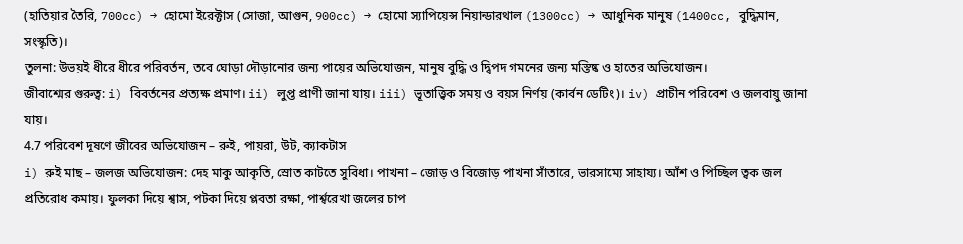(হাতিয়ার তৈরি, 700cc) → হোমো ইরেক্টাস (সোজা, আগুন, 900cc) → হোমো স্যাপিয়েন্স নিয়ান্ডারথাল (1300cc) → আধুনিক মানুষ (1400cc, বুদ্ধিমান, সংস্কৃতি)।
তুলনা: উভয়ই ধীরে ধীরে পরিবর্তন, তবে ঘোড়া দৌড়ানোর জন্য পায়ের অভিযোজন, মানুষ বুদ্ধি ও দ্বিপদ গমনের জন্য মস্তিষ্ক ও হাতের অভিযোজন।
জীবাশ্মের গুরুত্ব: i) বিবর্তনের প্রত্যক্ষ প্রমাণ। ii) লুপ্ত প্রাণী জানা যায়। iii) ভূতাত্ত্বিক সময় ও বয়স নির্ণয় (কার্বন ডেটিং)। iv) প্রাচীন পরিবেশ ও জলবায়ু জানা যায়।
4.7 পরিবেশ দূষণে জীবের অভিযোজন – রুই, পায়রা, উট, ক্যাকটাস
i) রুই মাছ – জলজ অভিযোজন: দেহ মাকু আকৃতি, স্রোত কাটতে সুবিধা। পাখনা – জোড় ও বিজোড় পাখনা সাঁতারে, ভারসাম্যে সাহায্য। আঁশ ও পিচ্ছিল ত্বক জল প্রতিরোধ কমায়। ফুলকা দিয়ে শ্বাস, পটকা দিয়ে প্লবতা রক্ষা, পার্শ্বরেখা জলের চাপ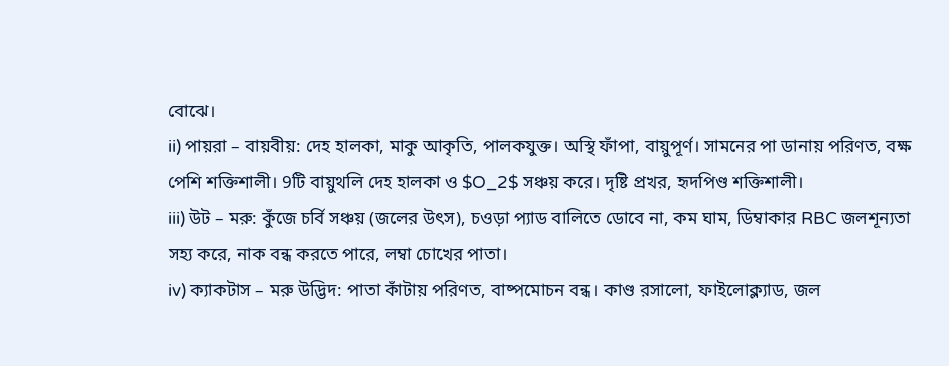বোঝে।
ii) পায়রা – বায়বীয়: দেহ হালকা, মাকু আকৃতি, পালকযুক্ত। অস্থি ফাঁপা, বায়ুপূর্ণ। সামনের পা ডানায় পরিণত, বক্ষ পেশি শক্তিশালী। 9টি বায়ুথলি দেহ হালকা ও $O_2$ সঞ্চয় করে। দৃষ্টি প্রখর, হৃদপিণ্ড শক্তিশালী।
iii) উট – মরু: কুঁজে চর্বি সঞ্চয় (জলের উৎস), চওড়া প্যাড বালিতে ডোবে না, কম ঘাম, ডিম্বাকার RBC জলশূন্যতা সহ্য করে, নাক বন্ধ করতে পারে, লম্বা চোখের পাতা।
iv) ক্যাকটাস – মরু উদ্ভিদ: পাতা কাঁটায় পরিণত, বাষ্পমোচন বন্ধ। কাণ্ড রসালো, ফাইলোক্ল্যাড, জল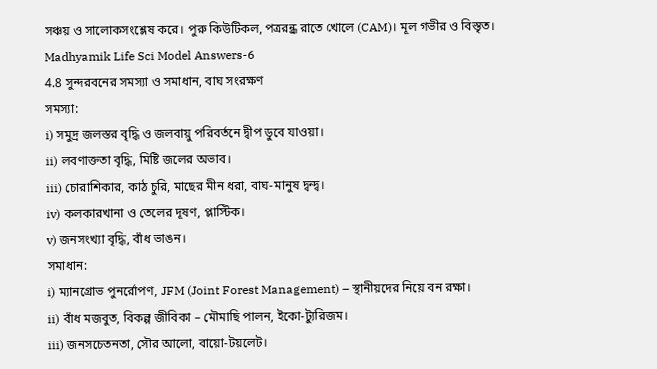সঞ্চয় ও সালোকসংশ্লেষ করে। পুরু কিউটিকল, পত্ররন্ধ্র রাতে খোলে (CAM)। মূল গভীর ও বিস্তৃত।
Madhyamik Life Sci Model Answers-6
4.8 সুন্দরবনের সমস্যা ও সমাধান, বাঘ সংরক্ষণ
সমস্যা:
i) সমুদ্র জলস্তর বৃদ্ধি ও জলবায়ু পরিবর্তনে দ্বীপ ডুবে যাওয়া।
ii) লবণাক্ততা বৃদ্ধি, মিষ্টি জলের অভাব।
iii) চোরাশিকার, কাঠ চুরি, মাছের মীন ধরা, বাঘ-মানুষ দ্বন্দ্ব।
iv) কলকারখানা ও তেলের দূষণ, প্লাস্টিক।
v) জনসংখ্যা বৃদ্ধি, বাঁধ ভাঙন।
সমাধান:
i) ম্যানগ্রোভ পুনর্রোপণ, JFM (Joint Forest Management) – স্থানীয়দের নিয়ে বন রক্ষা।
ii) বাঁধ মজবুত, বিকল্প জীবিকা – মৌমাছি পালন, ইকো-ট্যুরিজম।
iii) জনসচেতনতা, সৌর আলো, বায়ো-টয়লেট।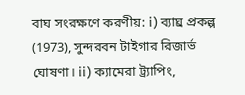বাঘ সংরক্ষণে করণীয়: i) ব্যাঘ্র প্রকল্প (1973), সুন্দরবন টাইগার রিজার্ভ ঘোষণা। ii) ক্যামেরা ট্র্যাপিং,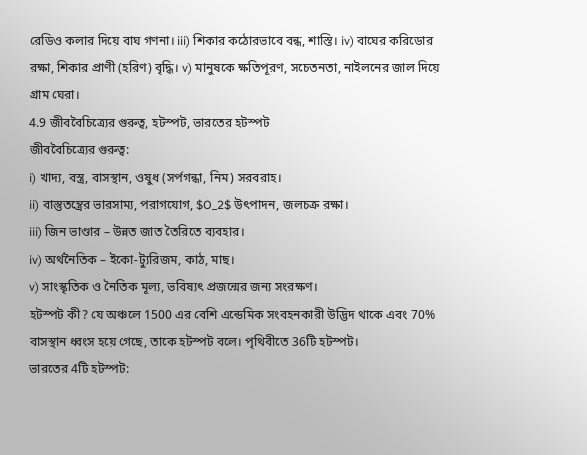রেডিও কলার দিয়ে বাঘ গণনা। iii) শিকার কঠোরভাবে বন্ধ, শাস্তি। iv) বাঘের করিডোর রক্ষা, শিকার প্রাণী (হরিণ) বৃদ্ধি। v) মানুষকে ক্ষতিপূরণ, সচেতনতা, নাইলনের জাল দিয়ে গ্রাম ঘেরা।
4.9 জীববৈচিত্র্যের গুরুত্ব, হটস্পট, ভারতের হটস্পট
জীববৈচিত্র্যের গুরুত্ব:
i) খাদ্য, বস্ত্র, বাসস্থান, ওষুধ (সর্পগন্ধা, নিম) সরবরাহ।
ii) বাস্তুতন্ত্রের ভারসাম্য, পরাগযোগ, $O_2$ উৎপাদন, জলচক্র রক্ষা।
iii) জিন ভাণ্ডার – উন্নত জাত তৈরিতে ব্যবহার।
iv) অর্থনৈতিক – ইকো-ট্যুরিজম, কাঠ, মাছ।
v) সাংস্কৃতিক ও নৈতিক মূল্য, ভবিষ্যৎ প্রজন্মের জন্য সংরক্ষণ।
হটস্পট কী? যে অঞ্চলে 1500 এর বেশি এন্ডেমিক সংবহনকারী উদ্ভিদ থাকে এবং 70% বাসস্থান ধ্বংস হয়ে গেছে, তাকে হটস্পট বলে। পৃথিবীতে 36টি হটস্পট।
ভারতের 4টি হটস্পট: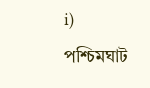i) পশ্চিমঘাট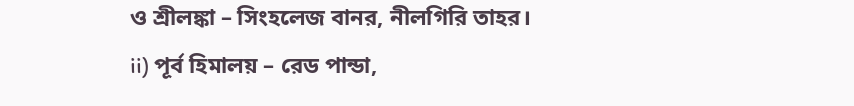ও শ্রীলঙ্কা – সিংহলেজ বানর, নীলগিরি তাহর।
ii) পূর্ব হিমালয় – রেড পান্ডা,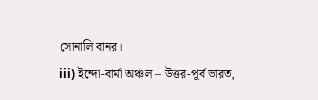সোনালি বানর।
iii) ইন্দো-বার্মা অঞ্চল – উত্তর-পূর্ব ভারত,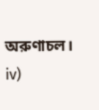অরুণাচল।
iv)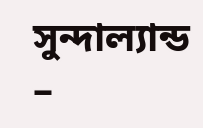সুন্দাল্যান্ড –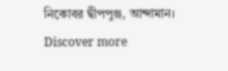নিকোবর দ্বীপপুঞ্জ, আন্দামান।
Discover more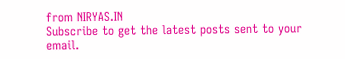from NIRYAS.IN
Subscribe to get the latest posts sent to your email.